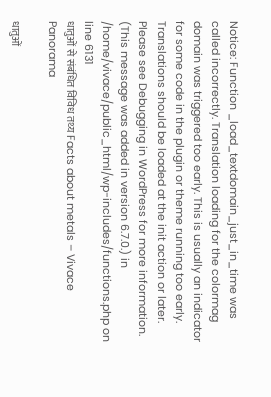Notice: Function _load_textdomain_just_in_time was called incorrectly. Translation loading for the colormag domain was triggered too early. This is usually an indicator for some code in the plugin or theme running too early. Translations should be loaded at the init action or later. Please see Debugging in WordPress for more information. (This message was added in version 6.7.0.) in /home/vivace/public_html/wp-includes/functions.php on line 6131
धातुओं से संबंधित विविध तथ्य Facts about metals – Vivace Panorama

धातुओं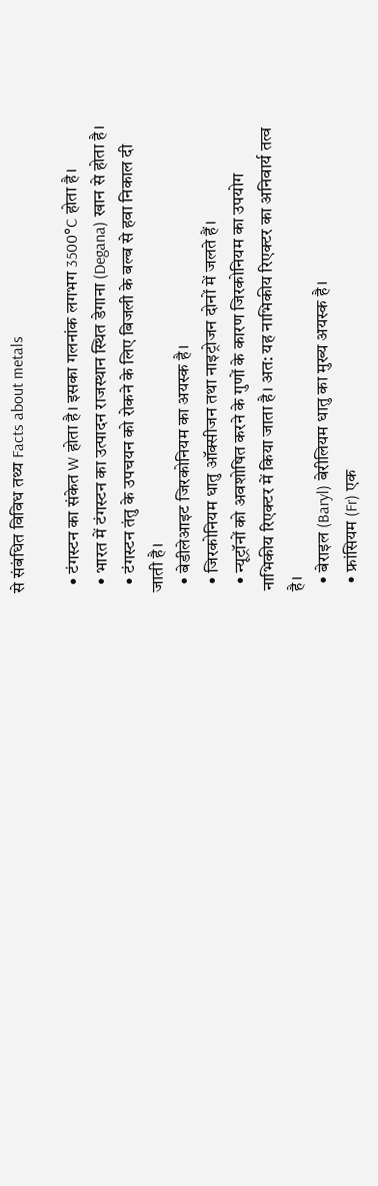से संबंधित विविध तथ्य Facts about metals

  • टंगस्टन का संकेत W होता है। इसका गलनांक लगभग 3500°C होता है।
  • भारत में टंगस्टन का उत्पादन राजस्थान स्थित डेगाना (Degana) खान से होता है।
  • टंगस्टन तंतु के उपचयन को रोकने के लिए बिजली के बल्ब से हवा निकाल दी जाती है।
  • बेडीलेआइट जिरकोनियम का अयस्क है।
  • जिरकोनियम धातु ऑक्सीजन तथा नाइट्रोजन दोनों में जलते हैं।
  • न्यूट्रॉनों को अवशोषित करने के गुणों के कारण जिरकोनियम का उपयोग नाभिकीय रिएक्टर में किया जाता है। अत: यह नाभिकीय रिएक्टर का अनिवार्य तत्व है।
  • बेराइल (Baryl) बेरीलियम धातु का मुख्य अयस्क है।
  • फ्रांसियम (Fr) एक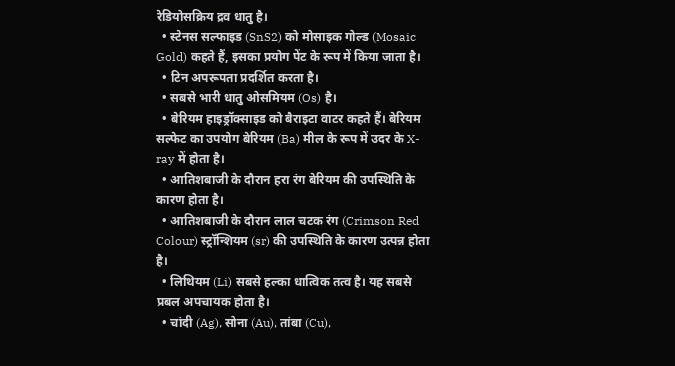रेडियोसक्रिय द्रव धातु है।
  • स्टेनस सल्फाइड (SnS2) को मोसाइक गोल्ड (Mosaic Gold) कहते हैं, इसका प्रयोग पेंट के रूप में किया जाता है।
  • टिन अपरूपता प्रदर्शित करता है।
  • सबसे भारी धातु ओसमियम (Os) है।
  • बेरियम हाइड्रॉक्साइड को बैराइटा वाटर कहते हैं। बेरियम सल्फेट का उपयोग बेरियम (Ba) मील के रूप में उदर के X-ray में होता है।
  • आतिशबाजी के दौरान हरा रंग बेरियम की उपस्थिति के कारण होता है।
  • आतिशबाजी के दौरान लाल चटक रंग (Crimson Red Colour) स्ट्रॉन्शियम (sr) की उपस्थिति के कारण उत्पन्न होता है।
  • लिथियम (Li) सबसे हल्का धात्विक तत्व है। यह सबसे प्रबल अपचायक होता है।
  • चांदी (Ag), सोना (Au), तांबा (Cu),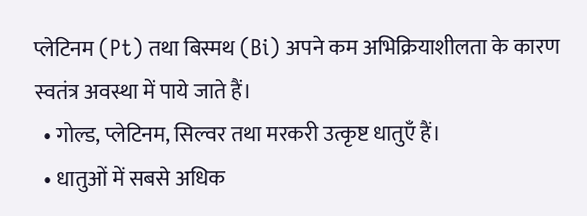प्लेटिनम (Pt) तथा बिस्मथ (Bi) अपने कम अभिक्रियाशीलता के कारण स्वतंत्र अवस्था में पाये जाते हैं।
  • गोल्ड, प्लेटिनम, सिल्वर तथा मरकरी उत्कृष्ट धातुएँ हैं।
  • धातुओं में सबसे अधिक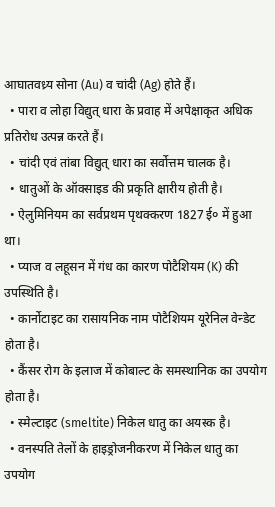आघातवध्र्य सोना (Au) व चांदी (Ag) होते हैं।
  • पारा व लोहा विद्युत् धारा के प्रवाह में अपेक्षाकृत अधिक प्रतिरोध उत्पन्न करते हैं।
  • चांदी एवं तांबा विद्युत् धारा का सर्वोत्तम चालक है।
  • धातुओं के ऑक्साइड की प्रकृति क्षारीय होती है।
  • ऐलुमिनियम का सर्वप्रथम पृथक्करण 1827 ई० में हुआ था।
  • प्याज व लहूसन में गंध का कारण पोटैशियम (K) की उपस्थिति है।
  • कार्नोटाइट का रासायनिक नाम पोटैशियम यूरेनिल वेन्डेट होता है।
  • कैंसर रोग के इलाज में कोबाल्ट के समस्थानिक का उपयोग होता है।
  • स्मेल्टाइट (smeltite) निकेल धातु का अयस्क है।
  • वनस्पति तेलों के हाइड्रोजनीकरण में निकेल धातु का उपयोग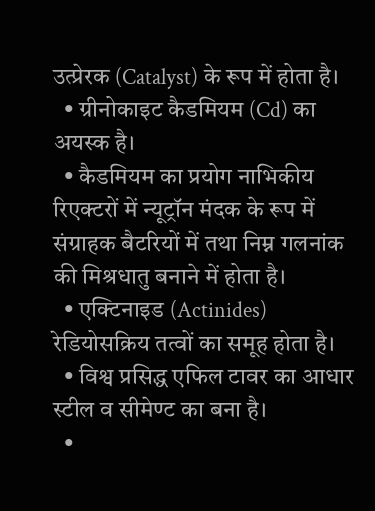उत्प्रेरक (Catalyst) के रूप में होता है।
  • ग्रीनोकाइट कैडमियम (Cd) का अयस्क है।
  • कैडमियम का प्रयोग नाभिकीय रिएक्टरों में न्यूट्रॉन मंदक के रूप में संग्राहक बैटरियों में तथा निम्न गलनांक की मिश्रधातु बनाने में होता है।
  • एक्टिनाइड (Actinides) रेडियोसक्रिय तत्वों का समूह होता है।
  • विश्व प्रसिद्ध एफिल टावर का आधार स्टील व सीमेण्ट का बना है।
  •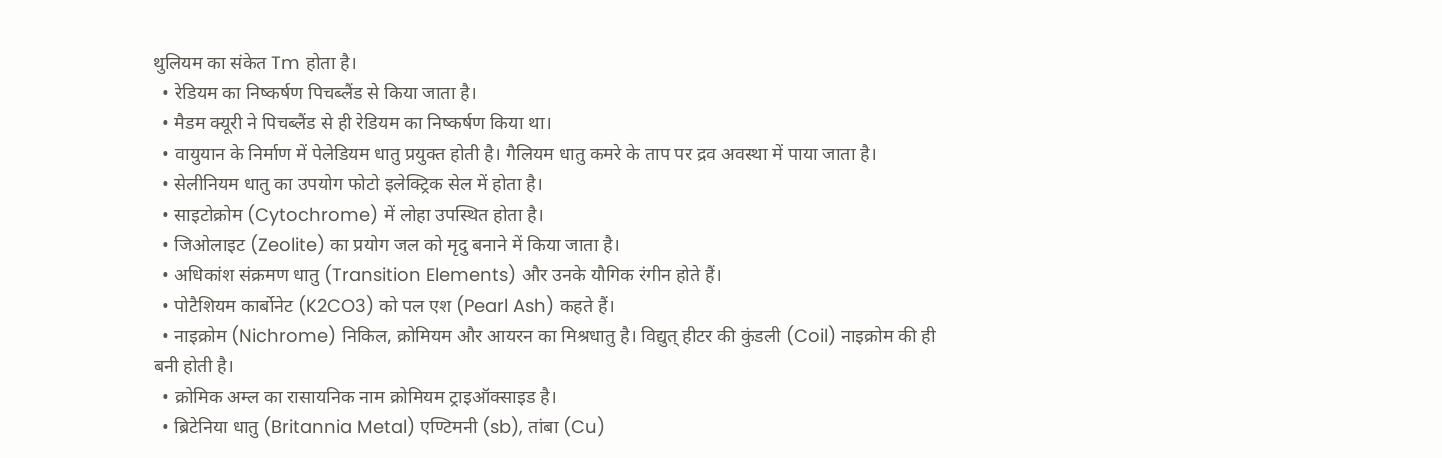थुलियम का संकेत Tm होता है।
  • रेडियम का निष्कर्षण पिचब्लैंड से किया जाता है।
  • मैडम क्यूरी ने पिचब्लैंड से ही रेडियम का निष्कर्षण किया था।
  • वायुयान के निर्माण में पेलेडियम धातु प्रयुक्त होती है। गैलियम धातु कमरे के ताप पर द्रव अवस्था में पाया जाता है।
  • सेलीनियम धातु का उपयोग फोटो इलेक्ट्रिक सेल में होता है।
  • साइटोक्रोम (Cytochrome) में लोहा उपस्थित होता है।
  • जिओलाइट (Zeolite) का प्रयोग जल को मृदु बनाने में किया जाता है।
  • अधिकांश संक्रमण धातु (Transition Elements) और उनके यौगिक रंगीन होते हैं।
  • पोटैशियम कार्बोनेट (K2CO3) को पल एश (Pearl Ash) कहते हैं।
  • नाइक्रोम (Nichrome) निकिल, क्रोमियम और आयरन का मिश्रधातु है। विद्युत् हीटर की कुंडली (Coil) नाइक्रोम की ही बनी होती है।
  • क्रोमिक अम्ल का रासायनिक नाम क्रोमियम ट्राइऑक्साइड है।
  • ब्रिटेनिया धातु (Britannia Metal) एण्टिमनी (sb), तांबा (Cu)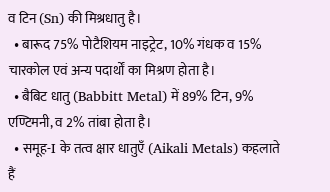व टिन (Sn) की मिश्रधातु है।
  • बारूद 75% पोटैशियम नाइट्रेट, 10% गंधक व 15% चारकोल एवं अन्य पदार्थों का मिश्रण होता है।
  • बैबिट धातु (Babbitt Metal) में 89% टिन, 9% एण्टिमनी, व 2% तांबा होता है।
  • समूह-I के तत्व क्षार धातुएँ (Aikali Metals) कहलाते हैं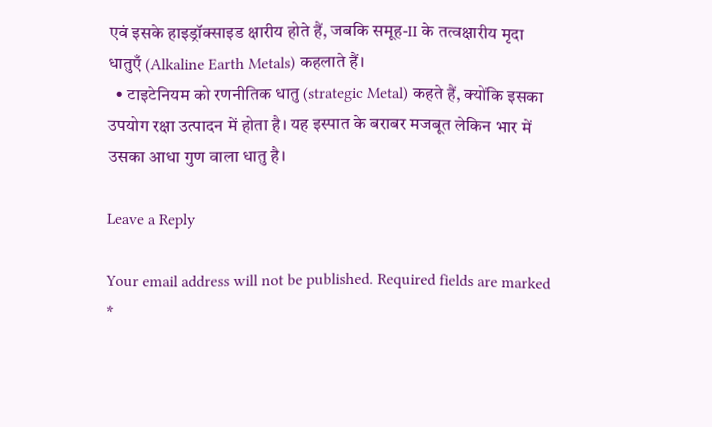एवं इसके हाइड्रॉक्साइड क्षारीय होते हैं, जबकि समूह-II के तत्वक्षारीय मृदा धातुएँ (Alkaline Earth Metals) कहलाते हैं।
  • टाइटेनियम को रणनीतिक धातु (strategic Metal) कहते हैं, क्योंकि इसका उपयोग रक्षा उत्पादन में होता है। यह इस्पात के बराबर मजबूत लेकिन भार में उसका आधा गुण वाला धातु है।

Leave a Reply

Your email address will not be published. Required fields are marked *